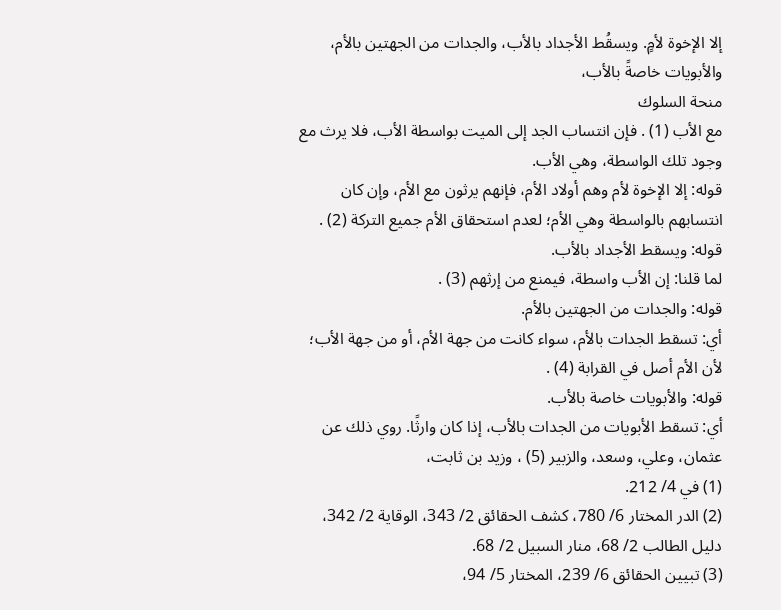إلا الإخوة لأمٍ. ويسقُط الأجداد بالأب، والجدات من الجهتين بالأم، والأبويات خاصةً بالأب،
منحة السلوك
مع الأب (1) . فإن انتساب الجد إلى الميت بواسطة الأب، فلا يرث مع وجود تلك الواسطة، وهي الأب.
قوله: إلا الإخوة لأم وهم أولاد الأم، فإنهم يرثون مع الأم، وإن كان انتسابهم بالواسطة وهي الأم؛ لعدم استحقاق الأم جميع التركة (2) .
قوله: ويسقط الأجداد بالأب.
لما قلنا: إن الأب واسطة، فيمنع من إرثهم (3) .
قوله: والجدات من الجهتين بالأم.
أي: تسقط الجدات بالأم، سواء كانت من جهة الأم، أو من جهة الأب؛ لأن الأم أصل في القرابة (4) .
قوله: والأبويات خاصة بالأب.
أي: تسقط الأبويات من الجدات بالأب، إذا كان وارثًا. روي ذلك عن عثمان، وعلي، وسعد، والزبير (5) ، وزيد بن ثابت،
(1) في 4/ 212.
(2) الدر المختار 6/ 780، كشف الحقائق 2/ 343، الوقاية 2/ 342، دليل الطالب 2/ 68، منار السبيل 2/ 68.
(3) تبيين الحقائق 6/ 239، المختار 5/ 94،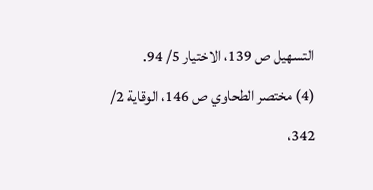التسهيل ص 139، الاختيار 5/ 94.
(4) مختصر الطحاوي ص 146، الوقاية 2/ 342،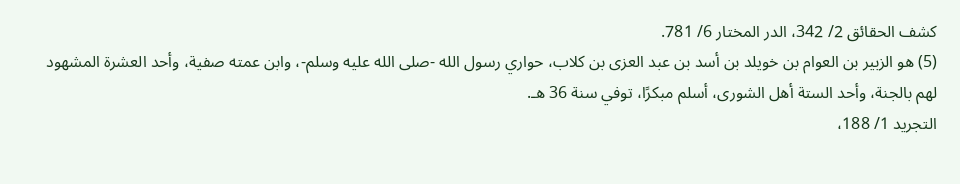كشف الحقائق 2/ 342، الدر المختار 6/ 781.
(5) هو الزبير بن العوام بن خويلد بن أسد بن عبد العزى بن كلاب، حواري رسول الله -صلى الله عليه وسلم-، وابن عمته صفية، وأحد العشرة المشهود لهم بالجنة، وأحد الستة أهل الشورى، أسلم مبكرًا، توفي سنة 36 هـ.
التجريد 1/ 188،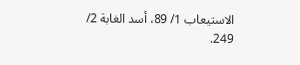الاستيعاب 1/ 89، أسد الغابة 2/ 249.